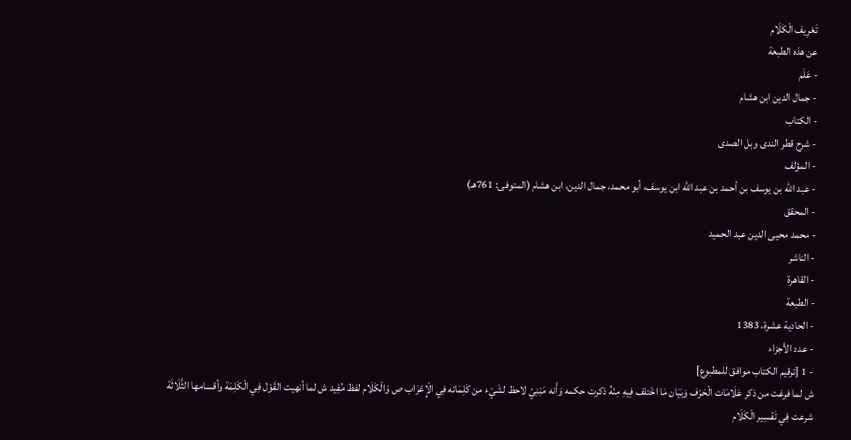تَعْرِيف الْكَلَام
عن هذه الطبعة
- عَلَم
- جمال الدين ابن هشام
- الكتاب
- شرح قطر الندى وبل الصدى
- المؤلف
- عبد الله بن يوسف بن أحمد بن عبد الله ابن يوسف، أبو محمد، جمال الدين، ابن هشام (المتوفى: 761هـ)
- المحقق
- محمد محيى الدين عبد الحميد
- الناشر
- القاهرة
- الطبعة
- الحادية عشرة، 1383
- عدد الأجزاء
- 1 [ترقيم الكتاب موافق للمطبوع]
ش لما فرغت من ذكر عَلَامَات الْحَرْف وَبَيَان مَا اخْتلف فِيهِ مِنْهُ ذكرت حكمه وَأَنه مَبْنِيّ لاحظ لشَيْء من كَلِمَاته فِي الْإِعْرَاب ص وَالْكَلَام لفظ مُفِيد ش لما أنهيت القَوْل فِي الْكَلِمَة وأقسامها الثَّلَاثَة شرعت فِي تَفْسِير الْكَلَام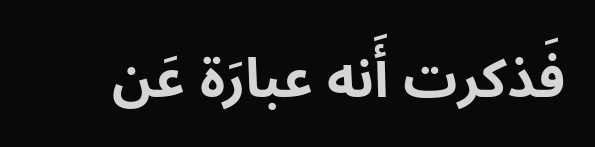فَذكرت أَنه عبارَة عَن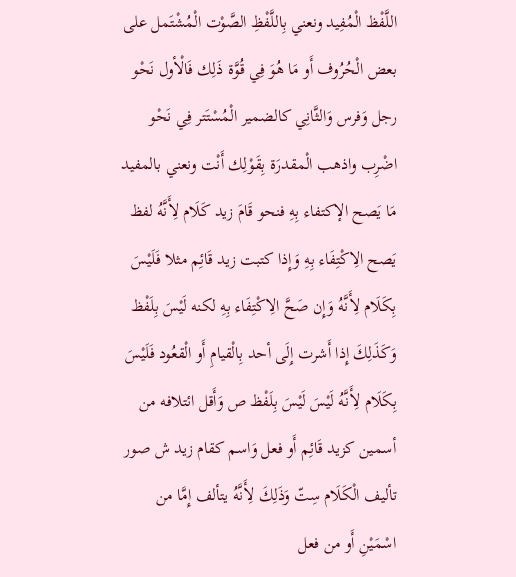اللَّفْظ الْمُفِيد ونعني بِاللَّفْظِ الصَّوْت الْمُشْتَمل على بعض الْحُرُوف أَو مَا هُوَ فِي قُوَّة ذَلِك فَالْأول نَحْو رجل وَفرس وَالثَّانِي كالضمير الْمُسْتَتر فِي نَحْو اضْرِب واذهب الْمقدرَة بِقَوْلِك أَنْت ونعني بالمفيد
مَا يَصح الإكتفاء بِهِ فنحو قَامَ زيد كَلَام لِأَنَّهُ لفظ يَصح الِاكْتِفَاء بِهِ وَإِذا كتبت زيد قَائِم مثلا فَلَيْسَ بِكَلَام لِأَنَّهُ وَإِن صَحَّ الِاكْتِفَاء بِهِ لكنه لَيْسَ بِلَفْظ وَكَذَلِكَ إِذا أَشرت إِلَى أحد بِالْقيامِ أَو الْقعُود فَلَيْسَ بِكَلَام لِأَنَّهُ لَيْسَ لَيْسَ بِلَفْظ ص وَأَقل ائتلافه من أسمين كزيد قَائِم أَو فعل وَاسم كقام زيد ش صور تأليف الْكَلَام سِتّ وَذَلِكَ لِأَنَّهُ يتألف إِمَّا من اسْمَيْنِ أَو من فعل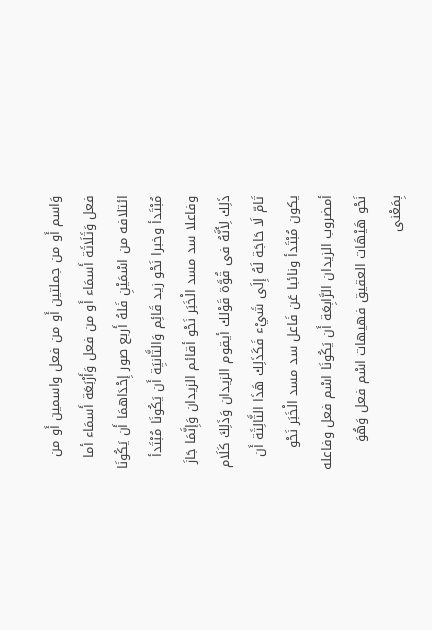وَاسم أَو من جملتين أَو من فعل واسمين أَو من فعل وَثَلَاثَة أَسمَاء أَو من فعل وَأَرْبَعَة أَسمَاء أما ائتلافه من اسْمَيْنِ فَلهُ أَربع صور إِحْدَاهمَا أَن يَكُونَا مُبْتَدأ وخبرا نَحْو زيد قَائِم وَالثَّانيَِة أَن يَكُونَا مُبْتَدأ وفاعلا سد مسد الْخَبَر نَحْو أقائم الزيدان وَإِنَّمَا جَازَ ذَلِك لِأَنَّهُ فى قُوَّة قَوْلك أيقوم الزيدان وَذَلِكَ كَلَام تَامّ لَا حَاجَة لَهُ إِلَى شَيْء فَكَذَلِك هَذَا الثَّالِثَة أَن يكون مُبْتَدأ ونائبا عَن فَاعل سد مسد الْخَبَر نَحْو أمضروب الزيدان الرَّابِعَة أَن يَكُونَا اسْم فعل وفاعله نَحْو هَيْهَات العقيق فهيهات اسْم فعل وَهُوَ بِمَعْنى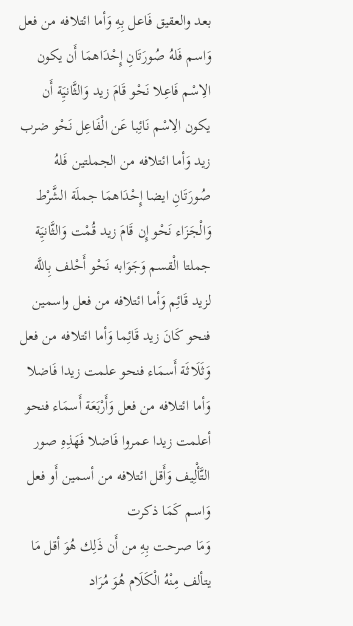بعد والعقيق فَاعل بِهِ وَأما ائتلافه من فعل وَاسم فَلهُ صُورَتَانِ إِحْدَاهمَا أَن يكون الِاسْم فَاعِلا نَحْو قَامَ زيد وَالثَّانيَِة أَن يكون الِاسْم نَائِبا عَن الْفَاعِل نَحْو ضرب زيد وَأما ائتلافه من الجملتين فَلهُ صُورَتَانِ ايضا إِحْدَاهمَا جملَة الشَّرْط وَالْجَزَاء نَحْو إِن قَامَ زيد قُمْت وَالثَّانيَِة جملتا الْقسم وَجَوَابه نَحْو أَحْلف بِاللَّه لزيد قَائِم وَأما ائتلافه من فعل واسمين فنحو كَانَ زيد قَائِما وَأما ائتلافه من فعل وَثَلَاثَة أَسمَاء فنحو علمت زيدا فَاضلا وَأما ائتلافه من فعل وَأَرْبَعَة أَسمَاء فنحو أعلمت زيدا عمروا فَاضلا فَهَذِهِ صور التَّأْلِيف وَأَقل ائتلافه من أسمين أَو فعل وَاسم كَمَا ذكرت
وَمَا صرحت بِهِ من أَن ذَلِك هُوَ أقل مَا يتألف مِنْهُ الْكَلَام هُوَ مُرَاد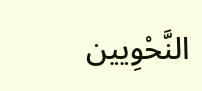النَّحْوِيين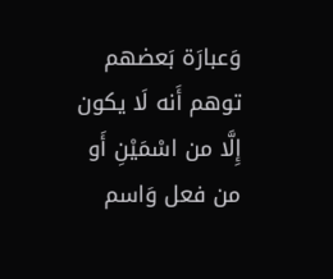وَعبارَة بَعضهم توهم أَنه لَا يكون إِلَّا من اسْمَيْنِ أَو من فعل وَاسم